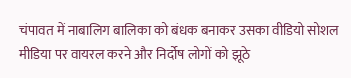चंपावत में नाबालिग बालिका को बंधक बनाकर उसका वीडियो सोशल मीडिया पर वायरल करने और निर्दोष लोगों को झूठे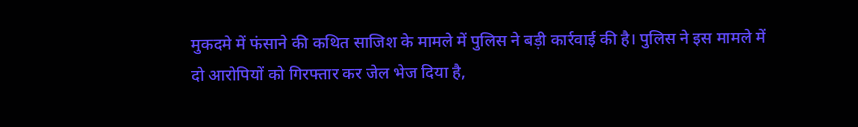मुकदमे में फंसाने की कथित साजिश के मामले में पुलिस ने बड़ी कार्रवाई की है। पुलिस ने इस मामले में दो आरोपियों को गिरफ्तार कर जेल भेज दिया है,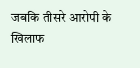जबकि तीसरे आरोपी के खिलाफ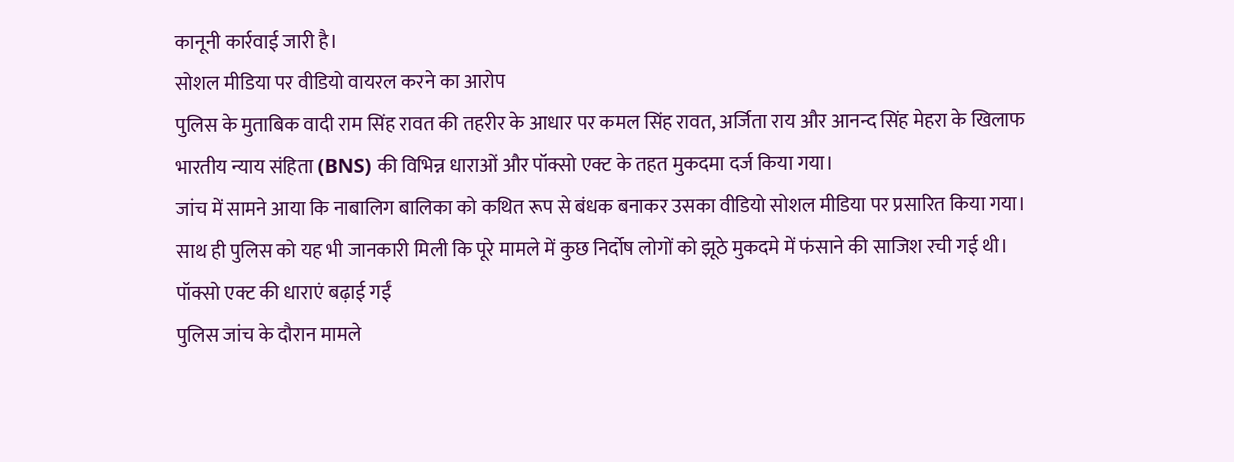कानूनी कार्रवाई जारी है।
सोशल मीडिया पर वीडियो वायरल करने का आरोप
पुलिस के मुताबिक वादी राम सिंह रावत की तहरीर के आधार पर कमल सिंह रावत, अर्जिता राय और आनन्द सिंह मेहरा के खिलाफ भारतीय न्याय संहिता (BNS) की विभिन्न धाराओं और पॉक्सो एक्ट के तहत मुकदमा दर्ज किया गया।
जांच में सामने आया कि नाबालिग बालिका को कथित रूप से बंधक बनाकर उसका वीडियो सोशल मीडिया पर प्रसारित किया गया। साथ ही पुलिस को यह भी जानकारी मिली कि पूरे मामले में कुछ निर्दोष लोगों को झूठे मुकदमे में फंसाने की साजिश रची गई थी।
पॉक्सो एक्ट की धाराएं बढ़ाई गईं
पुलिस जांच के दौरान मामले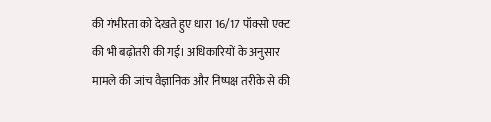की गंभीरता को देखते हुए धारा 16/17 पॉक्सो एक्ट की भी बढ़ोतरी की गई। अधिकारियों के अनुसार मामले की जांच वैज्ञानिक और निष्पक्ष तरीके से की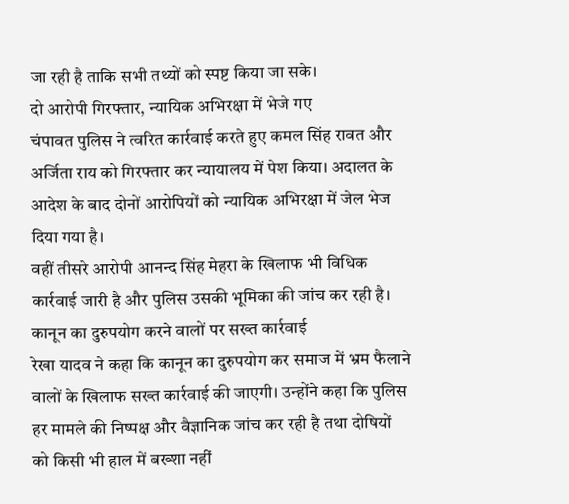जा रही है ताकि सभी तथ्यों को स्पष्ट किया जा सके।
दो आरोपी गिरफ्तार, न्यायिक अभिरक्षा में भेजे गए
चंपावत पुलिस ने त्वरित कार्रवाई करते हुए कमल सिंह रावत और अर्जिता राय को गिरफ्तार कर न्यायालय में पेश किया। अदालत के आदेश के बाद दोनों आरोपियों को न्यायिक अभिरक्षा में जेल भेज दिया गया है।
वहीं तीसरे आरोपी आनन्द सिंह मेहरा के खिलाफ भी विधिक कार्रवाई जारी है और पुलिस उसकी भूमिका की जांच कर रही है।
कानून का दुरुपयोग करने वालों पर सख्त कार्रवाई
रेखा यादव ने कहा कि कानून का दुरुपयोग कर समाज में भ्रम फैलाने वालों के खिलाफ सख्त कार्रवाई की जाएगी। उन्होंने कहा कि पुलिस हर मामले की निष्पक्ष और वैज्ञानिक जांच कर रही है तथा दोषियों को किसी भी हाल में बख्शा नहीं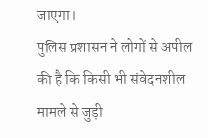जाएगा।
पुलिस प्रशासन ने लोगों से अपील की है कि किसी भी संवेदनशील मामले से जुड़ी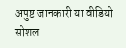अपुष्ट जानकारी या वीडियो सोशल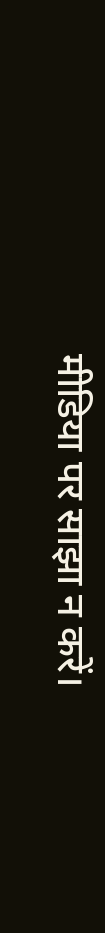मीडिया पर साझा न करें।